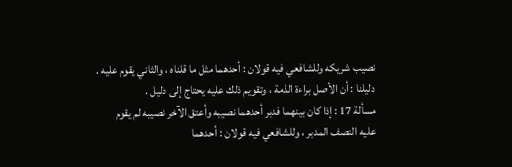نصيب شريكه وللشافعي فيه قولان : أحدهما مثل ما قلناه ، والثاني يقوم عليه .
دليلنا : أن الأصل براءة الذمة ، وتقويم ذلك عليه يحتاج إلى دليل .
مسألة 17 : إذا كان بينهما فدبر أحدهما نصيبه وأعتق الآخر نصيبه لم يقوم
عليه النصف المدبر ، وللشافعي فيه قولان : أحدهما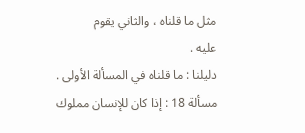مثل ما قلناه ، والثاني يقوم
عليه .
دليلنا : ما قلناه في المسألة الأولى .
مسألة 18 : إذا كان للإنسان مملوك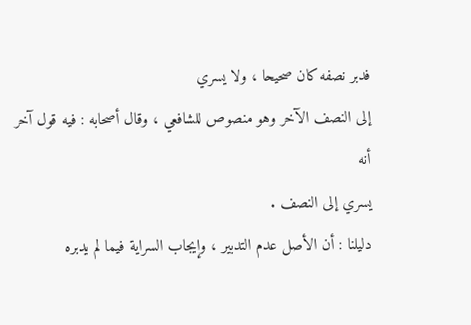فدبر نصفه كان صحيحا ، ولا يسري
إلى النصف الآخر وهو منصوص للشافعي ، وقال أصحابه : فيه قول آخر أنه
يسري إلى النصف .
دليلنا : أن الأصل عدم التدبير ، وإيجاب السراية فيما لم يدبره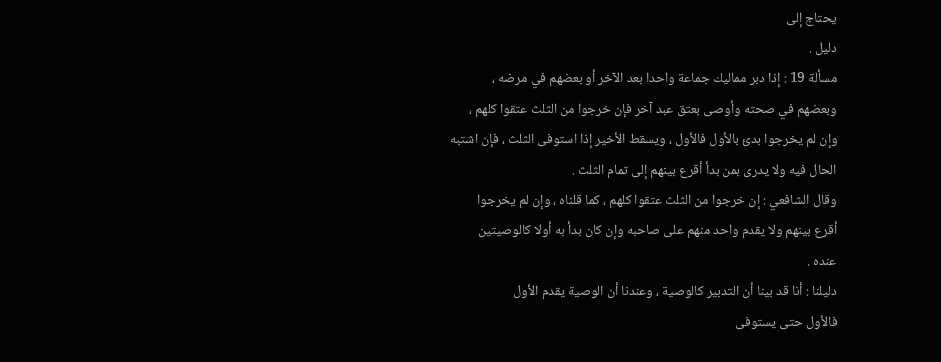يحتاج إلى
دليل .
مسألة 19 : إذا دبر مماليك جماعة واحدا بعد الآخر أو بعضهم في مرضه ،
وبعضهم في صحته وأوصى بعتق عبد آخر فإن خرجوا من الثلث عتقوا كلهم ،
وإن لم يخرجوا بدئ بالأول فالأول ، ويسقط الأخير إذا استوفى الثلث ، فإن اشتبه
الحال فيه ولا يدرى بمن بدأ أقرع بينهم إلى تمام الثلث .
وقال الشافعي : إن خرجوا من الثلث عتقوا كلهم ، كما قلناه ، وإن لم يخرجوا
أقرع بينهم ولا يقدم واحد منهم على صاحبه وإن كان بدأ به أولا كالوصيتين
عنده .
دليلنا : أنا قد بينا أن التدبير كالوصية ، وعندنا أن الوصية يقدم الأول
فالأول حتى يستوفى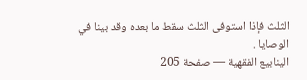الثلث فإذا استوفى الثلث سقط ما بعده وقد بينا في الوصايا .
الينابيع الفقهية — صفحة 205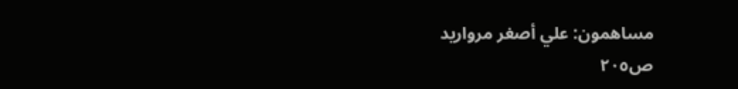مساهمون: علي أصغر مرواريد
ص٢٠٥